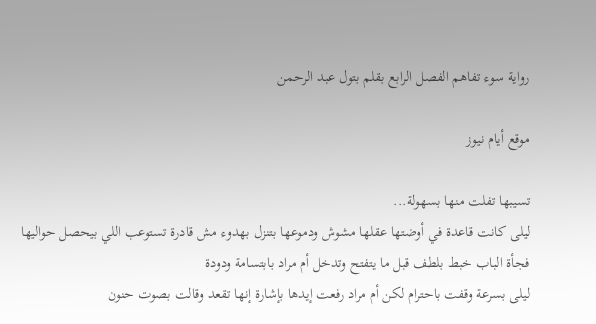رواية سوء تفاهم الفصل الرابع بقلم بتول عبد الرحمن

موقع أيام نيوز

تسيبها تفلت منها بسهولة...
ليلى كانت قاعدة في أوضتها عقلها مشوش ودموعها بتنزل بهدوء مش قادرة تستوعب اللي بيحصل حواليها فجأة الباب خبط بلطف قبل ما يتفتح وتدخل أم مراد بابتسامة ودودة
ليلى بسرعة وقفت باحترام لكن أم مراد رفعت إيدها بإشارة إنها تقعد وقالت بصوت حنون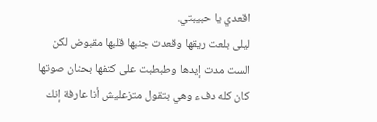اقعدي يا حبيبتي.
ليلى بلعت ريقها وقعدت جنبها قلبها مقبوض لكن الست مدت إيدها وطبطبت على كتفها بحنان صوتها كان كله دفء وهي بتقول متزعليش أنا عارفة إنك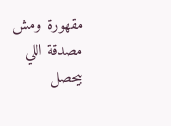مقهورة ومش مصدقة اللي بيحصل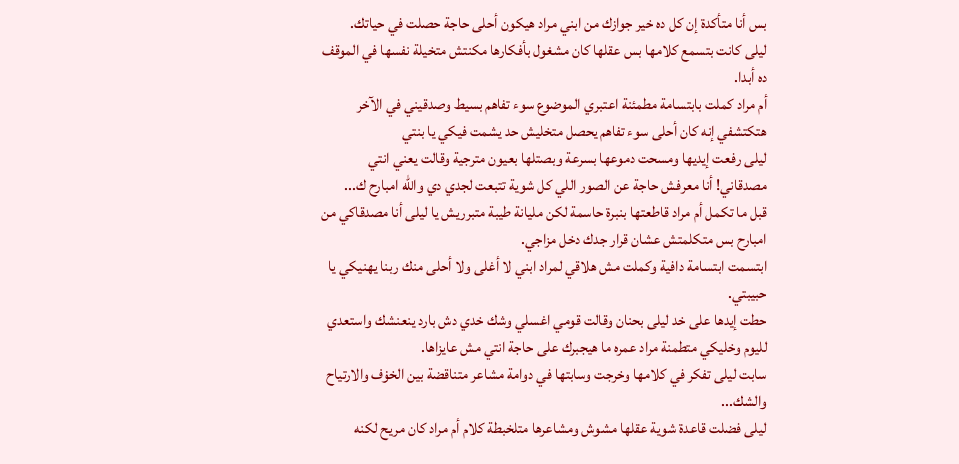بس أنا متأكدة إن كل ده خير جوازك من ابني مراد هيكون أحلى حاجة حصلت في حياتك.
ليلى كانت بتسمع كلامها بس عقلها كان مشغول بأفكارها مكنتش متخيلة نفسها في الموقف ده أبدا.
أم مراد كملت بابتسامة مطمئنة اعتبري الموضوع سوء تفاهم بسيط وصدقيني في الآخر هتكتشفي إنه كان أحلى سوء تفاهم يحصل متخليش حد يشمت فيكي يا بنتي
ليلى رفعت إيديها ومسحت دموعها بسرعة وبصتلها بعيون مترجية وقالت يعني انتي مصدقاني! أنا معرفش حاجة عن الصور اللي كل شوية تتبعت لجدي دي والله امبارح ك...
قبل ما تكمل أم مراد قاطعتها بنبرة حاسمة لكن مليانة طيبة متبرريش يا ليلى أنا مصدقاكي من امبارح بس متكلمتش عشان قرار جدك دخل مزاجي.
ابتسمت ابتسامة دافية وكملت مش هلاقي لمراد ابني لا أغلى ولا أحلى منك ربنا يهنيكي يا حبيبتي.
حطت إيدها على خد ليلى بحنان وقالت قومي اغسلي وشك خدي دش بارد ينعنشك واستعدي لليوم وخليكي متطمنة مراد عمره ما هيجبرك على حاجة انتي مش عايزاها.
سابت ليلى تفكر في كلامها وخرجت وسابتها في دوامة مشاعر متناقضة بين الخۏف والارتياح والشك...
ليلى فضلت قاعدة شوية عقلها مشوش ومشاعرها متلخبطة كلام أم مراد كان مريح لكنه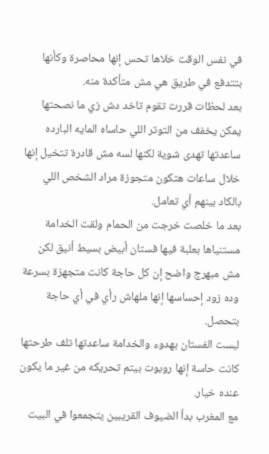في نفس الوقت خلاها تحس إنها محاصرة وكأنها بتتدفع في طريق هي مش متأكدة منه.
بعد لحظات قررت تقوم تاخد دش زي ما نصحتها يمكن يخفف من التوتر اللي حاساه المايه البارده ساعدتها تهدى شوية لكنها لسه مش قادرة تتخيل إنها خلال ساعات هتكون متجوزة مراد الشخص اللي بالكاد بينهم أي تعامل.
بعد ما خلصت خرجت من الحمام ولقت الخدامة مستنياها بعلبة فيها فستان أبيض بسيط أنيق لكن مش مبهرج واضح إن كل حاجة كانت متجهزة بسرعة وده زود إحساسها إنها ملهاش رأي في أي حاجة بتحصل.
لبست الفستان بهدوء والخدامة ساعدتها تلف طرحتها كانت حاسة إنها روبوت بيتم تحريكه من غير ما يكون عنده خيار.
مع المغرب بدأ الضيوف القريبين يتجمعوا في البيت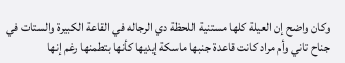وكان واضح إن العيلة كلها مستنية اللحظة دي الرجاله في القاعة الكبيرة والستات في جناح تاني وأم مراد كانت قاعدة جنبها ماسكة إيديها كأنها بتطمنها رغم إنها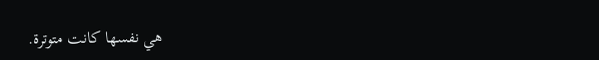هي نفسها كانت متوترة.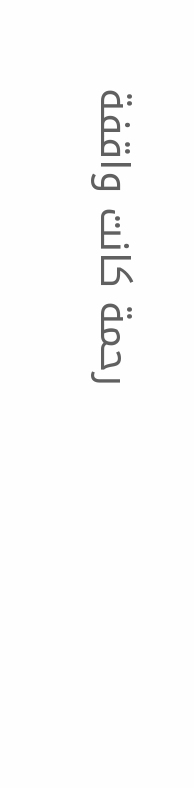رحمة كانت واقفة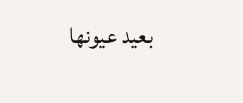بعيد عيونها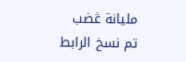مليانة ڠضب
تم نسخ الرابط